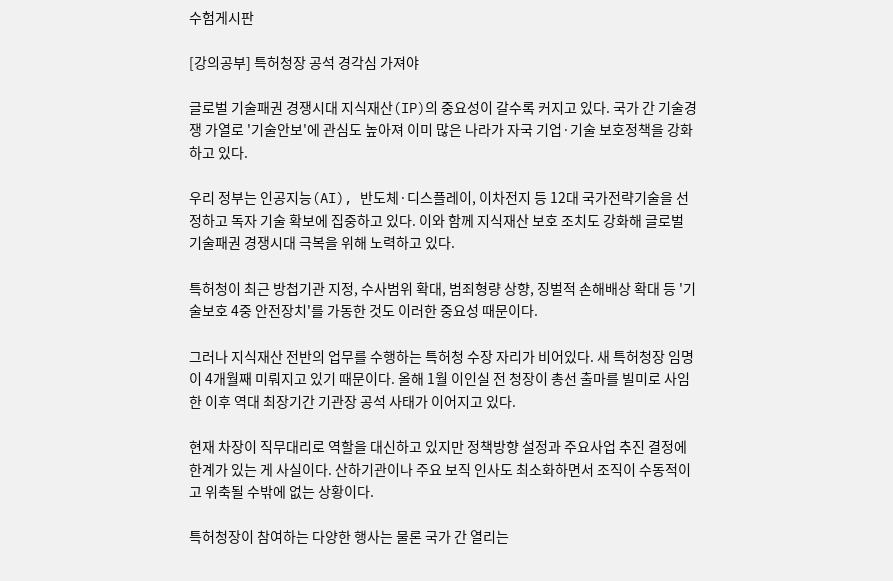수험게시판

[강의공부] 특허청장 공석 경각심 가져야

글로벌 기술패권 경쟁시대 지식재산(IP)의 중요성이 갈수록 커지고 있다. 국가 간 기술경쟁 가열로 '기술안보'에 관심도 높아져 이미 많은 나라가 자국 기업·기술 보호정책을 강화하고 있다.

우리 정부는 인공지능(AI), 반도체·디스플레이, 이차전지 등 12대 국가전략기술을 선정하고 독자 기술 확보에 집중하고 있다. 이와 함께 지식재산 보호 조치도 강화해 글로벌 기술패권 경쟁시대 극복을 위해 노력하고 있다.

특허청이 최근 방첩기관 지정, 수사범위 확대, 범죄형량 상향, 징벌적 손해배상 확대 등 '기술보호 4중 안전장치'를 가동한 것도 이러한 중요성 때문이다.

그러나 지식재산 전반의 업무를 수행하는 특허청 수장 자리가 비어있다. 새 특허청장 임명이 4개월째 미뤄지고 있기 때문이다. 올해 1월 이인실 전 청장이 총선 출마를 빌미로 사임한 이후 역대 최장기간 기관장 공석 사태가 이어지고 있다.

현재 차장이 직무대리로 역할을 대신하고 있지만 정책방향 설정과 주요사업 추진 결정에 한계가 있는 게 사실이다. 산하기관이나 주요 보직 인사도 최소화하면서 조직이 수동적이고 위축될 수밖에 없는 상황이다.

특허청장이 참여하는 다양한 행사는 물론 국가 간 열리는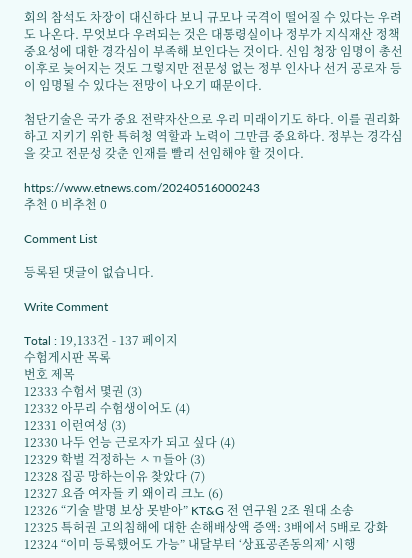회의 참석도 차장이 대신하다 보니 규모나 국격이 떨어질 수 있다는 우려도 나온다. 무엇보다 우려되는 것은 대통령실이나 정부가 지식재산 정책 중요성에 대한 경각심이 부족해 보인다는 것이다. 신임 청장 임명이 총선 이후로 늦어지는 것도 그렇지만 전문성 없는 정부 인사나 선거 공로자 등이 임명될 수 있다는 전망이 나오기 때문이다.

첨단기술은 국가 중요 전략자산으로 우리 미래이기도 하다. 이를 권리화하고 지키기 위한 특허청 역할과 노력이 그만큼 중요하다. 정부는 경각심을 갖고 전문성 갖춘 인재를 빨리 선임해야 할 것이다.

https://www.etnews.com/20240516000243
추천 0 비추천 0

Comment List

등록된 댓글이 없습니다.

Write Comment

Total : 19,133건 - 137 페이지
수험게시판 목록
번호 제목
12333 수험서 몇권 (3)
12332 아무리 수험생이어도 (4)
12331 이런여성 (3)
12330 나두 언능 근로자가 되고 싶다 (4)
12329 학벌 걱정하는 ㅅㄲ들아 (3)
12328 집공 망하는이유 찾았다 (7)
12327 요즘 여자들 키 왜이리 크노 (6)
12326 “기술 발명 보상 못받아” KT&G 전 연구원 2조 원대 소송
12325 특허권 고의침해에 대한 손해배상액 증액: 3배에서 5배로 강화
12324 “이미 등록했어도 가능” 내달부터 ‘상표공존동의제’ 시행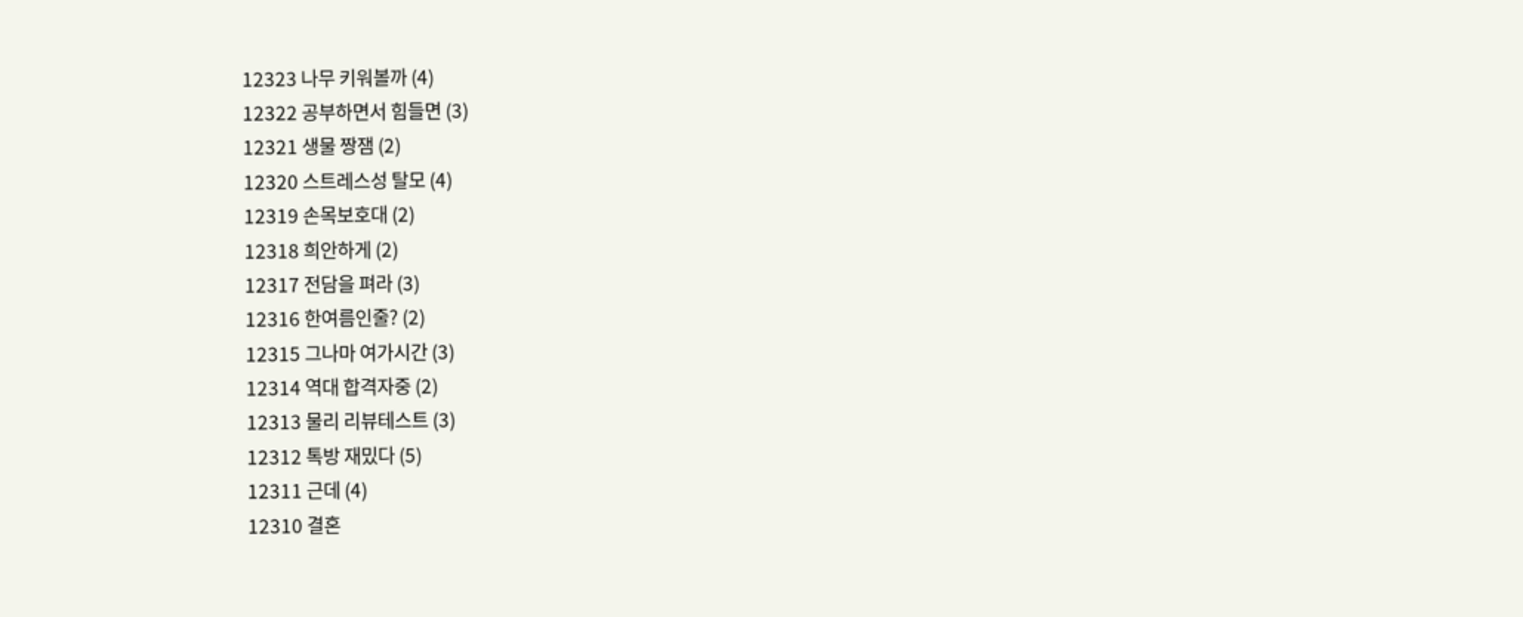12323 나무 키워볼까 (4)
12322 공부하면서 힘들면 (3)
12321 생물 짱잼 (2)
12320 스트레스성 탈모 (4)
12319 손목보호대 (2)
12318 희안하게 (2)
12317 전담을 펴라 (3)
12316 한여름인줄? (2)
12315 그나마 여가시간 (3)
12314 역대 합격자중 (2)
12313 물리 리뷰테스트 (3)
12312 톡방 재밌다 (5)
12311 근데 (4)
12310 결혼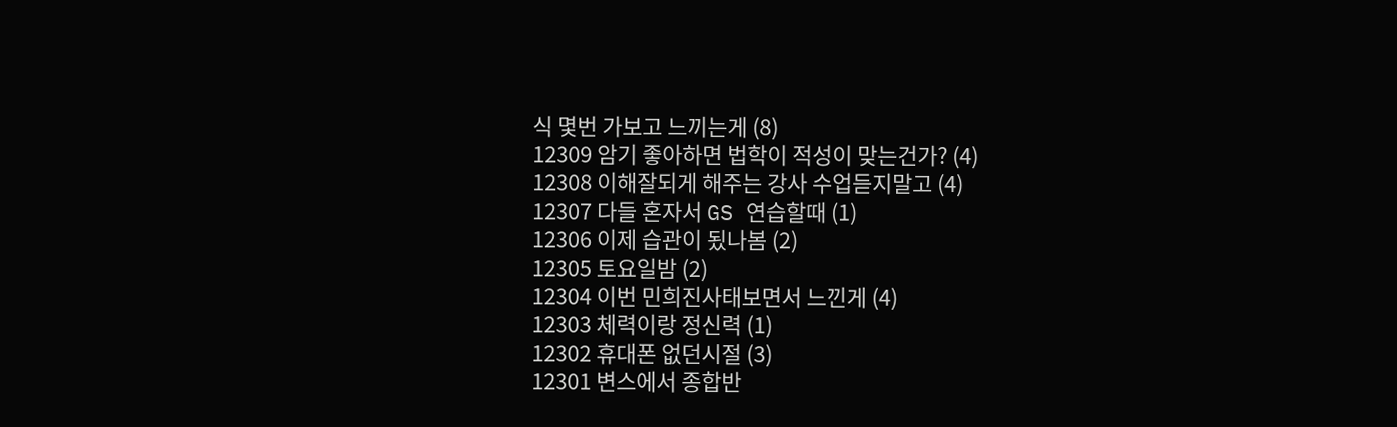식 몇번 가보고 느끼는게 (8)
12309 암기 좋아하면 법학이 적성이 맞는건가? (4)
12308 이해잘되게 해주는 강사 수업듣지말고 (4)
12307 다들 혼자서 GS 연습할때 (1)
12306 이제 습관이 됬나봄 (2)
12305 토요일밤 (2)
12304 이번 민희진사태보면서 느낀게 (4)
12303 체력이랑 정신력 (1)
12302 휴대폰 없던시절 (3)
12301 변스에서 종합반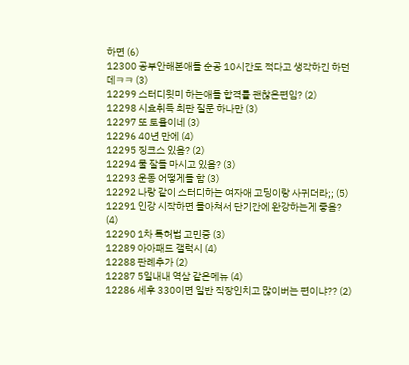하면 (6)
12300 공부안해본애들 순공 10시간도 적다고 생각하긴 하던데ㅋㅋ (3)
12299 스터디윗미 하는애들 합격률 괜찮은편임? (2)
12298 시효취득 최판 질문 하나만 (3)
12297 또 토욜이네 (3)
12296 40년 만에 (4)
12295 징크스 있음? (2)
12294 물 잘들 마시고 있음? (3)
12293 운동 어떻게들 함 (3)
12292 나랑 같이 스터디하는 여자애 고딩이랑 사귀더라;; (5)
12291 인강 시작하면 몰아쳐서 단기간에 완강하는게 좋음? (4)
12290 1차 특허법 고민중 (3)
12289 아아패드 갤럭시 (4)
12288 판례추가 (2)
12287 5일내내 역삼 같은메뉴 (4)
12286 세후 330이면 일반 직장인치고 많이버는 편이냐?? (2)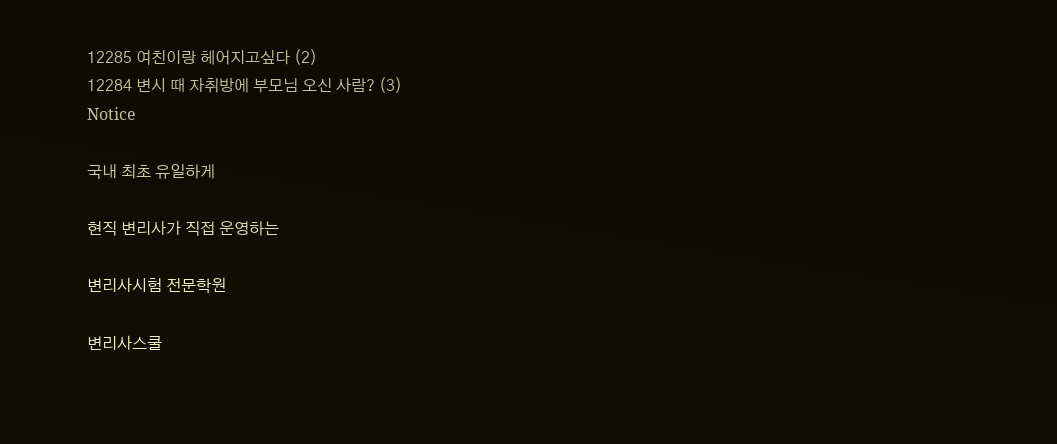12285 여친이랑 헤어지고싶다 (2)
12284 변시 때 자취방에 부모님 오신 사람? (3)
Notice

국내 최초 유일하게

현직 변리사가 직접 운영하는

변리사시험 전문학원

변리사스쿨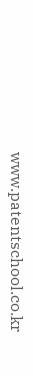www.patentschool.co.kr